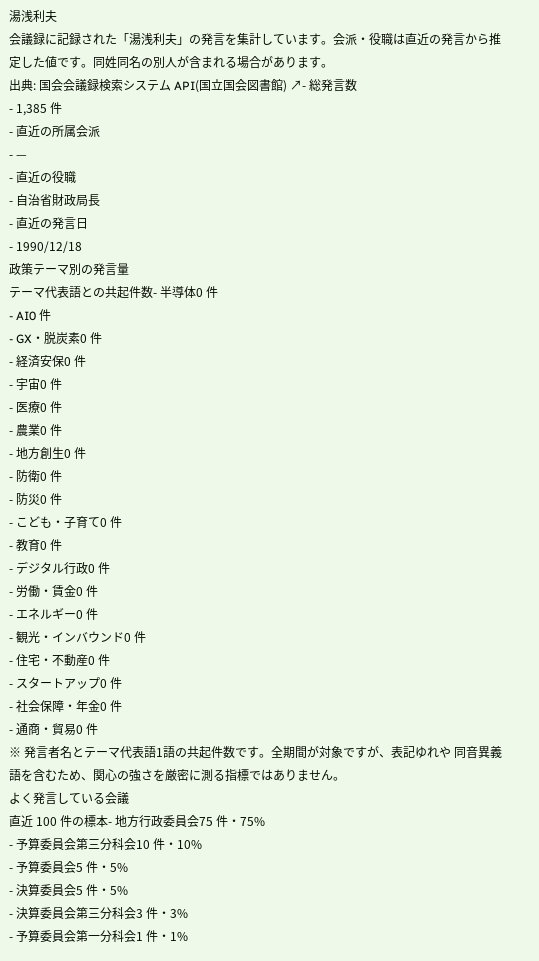湯浅利夫
会議録に記録された「湯浅利夫」の発言を集計しています。会派・役職は直近の発言から推定した値です。同姓同名の別人が含まれる場合があります。
出典: 国会会議録検索システム API(国立国会図書館) ↗- 総発言数
- 1,385 件
- 直近の所属会派
- —
- 直近の役職
- 自治省財政局長
- 直近の発言日
- 1990/12/18
政策テーマ別の発言量
テーマ代表語との共起件数- 半導体0 件
- AI0 件
- GX・脱炭素0 件
- 経済安保0 件
- 宇宙0 件
- 医療0 件
- 農業0 件
- 地方創生0 件
- 防衛0 件
- 防災0 件
- こども・子育て0 件
- 教育0 件
- デジタル行政0 件
- 労働・賃金0 件
- エネルギー0 件
- 観光・インバウンド0 件
- 住宅・不動産0 件
- スタートアップ0 件
- 社会保障・年金0 件
- 通商・貿易0 件
※ 発言者名とテーマ代表語1語の共起件数です。全期間が対象ですが、表記ゆれや 同音異義語を含むため、関心の強さを厳密に測る指標ではありません。
よく発言している会議
直近 100 件の標本- 地方行政委員会75 件・75%
- 予算委員会第三分科会10 件・10%
- 予算委員会5 件・5%
- 決算委員会5 件・5%
- 決算委員会第三分科会3 件・3%
- 予算委員会第一分科会1 件・1%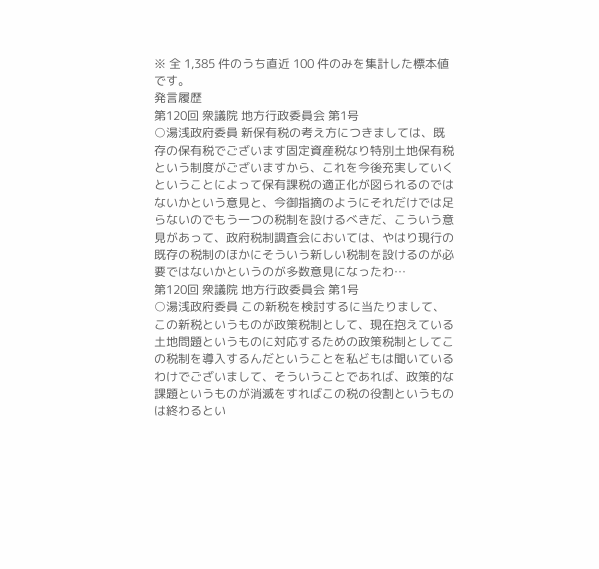※ 全 1,385 件のうち直近 100 件のみを集計した標本値です。
発言履歴
第120回 衆議院 地方行政委員会 第1号
○湯浅政府委員 新保有税の考え方につきましては、既存の保有税でございます固定資産税なり特別土地保有税という制度がございますから、これを今後充実していくということによって保有課税の適正化が図られるのではないかという意見と、今御指摘のようにそれだけでは足らないのでもう一つの税制を設けるべきだ、こういう意見があって、政府税制調査会においては、やはり現行の既存の税制のほかにそういう新しい税制を設けるのが必要ではないかというのが多数意見になったわ…
第120回 衆議院 地方行政委員会 第1号
○湯浅政府委員 この新税を検討するに当たりまして、この新税というものが政策税制として、現在抱えている土地問題というものに対応するための政策税制としてこの税制を導入するんだということを私どもは聞いているわけでございまして、そういうことであれば、政策的な課題というものが消滅をすればこの税の役割というものは終わるとい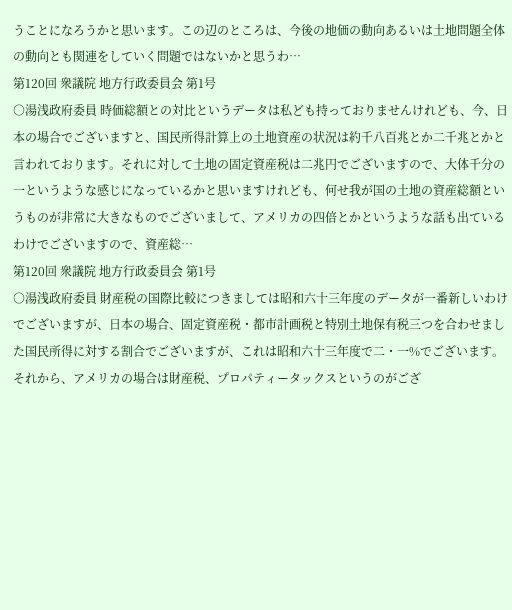うことになろうかと思います。この辺のところは、今後の地価の動向あるいは土地問題全体の動向とも関連をしていく問題ではないかと思うわ…
第120回 衆議院 地方行政委員会 第1号
○湯浅政府委員 時価総額との対比というデータは私ども持っておりませんけれども、今、日本の場合でございますと、国民所得計算上の土地資産の状況は約千八百兆とか二千兆とかと言われております。それに対して土地の固定資産税は二兆円でございますので、大体千分の一というような感じになっているかと思いますけれども、何せ我が国の土地の資産総額というものが非常に大きなものでございまして、アメリカの四倍とかというような話も出ているわけでございますので、資産総…
第120回 衆議院 地方行政委員会 第1号
○湯浅政府委員 財産税の国際比較につきましては昭和六十三年度のデータが一番新しいわけでございますが、日本の場合、固定資産税・都市計画税と特別土地保有税三つを合わせました国民所得に対する割合でございますが、これは昭和六十三年度で二・一%でございます。それから、アメリカの場合は財産税、プロパティータックスというのがござ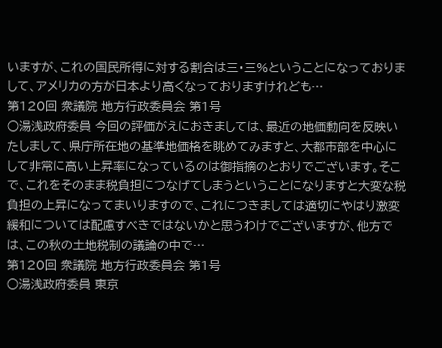いますが、これの国民所得に対する割合は三・三%ということになっておりまして、アメリカの方が日本より高くなっておりますけれども…
第120回 衆議院 地方行政委員会 第1号
○湯浅政府委員 今回の評価がえにおきましては、最近の地価動向を反映いたしまして、県庁所在地の基準地価格を眺めてみますと、大都市部を中心にして非常に高い上昇率になっているのは御指摘のとおりでございます。そこで、これをそのまま税負担につなげてしまうということになりますと大変な税負担の上昇になってまいりますので、これにつきましては適切にやはり激変緩和については配慮すべきではないかと思うわけでございますが、他方では、この秋の土地税制の議論の中で…
第120回 衆議院 地方行政委員会 第1号
○湯浅政府委員 東京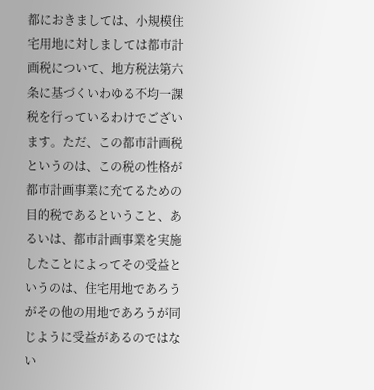都におきましては、小規模住宅用地に対しましては都市計画税について、地方税法第六条に基づくいわゆる不均一課税を行っているわけでございます。ただ、この都市計画税というのは、この税の性格が都市計画事業に充てるための目的税であるということ、あるいは、都市計画事業を実施したことによってその受益というのは、住宅用地であろうがその他の用地であろうが同じように受益があるのではない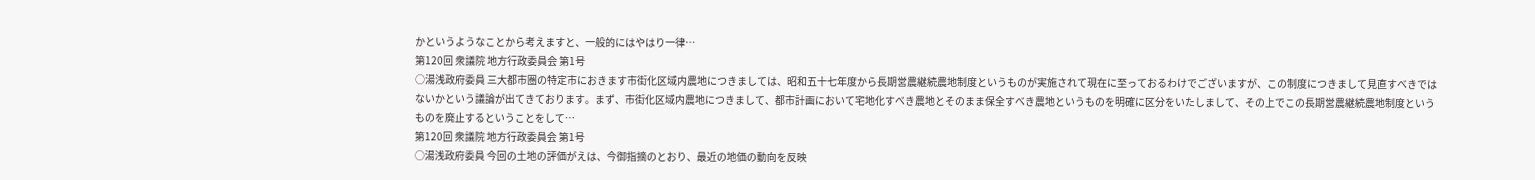かというようなことから考えますと、一般的にはやはり一律…
第120回 衆議院 地方行政委員会 第1号
○湯浅政府委員 三大都市圏の特定市におきます市街化区域内農地につきましては、昭和五十七年度から長期営農継続農地制度というものが実施されて現在に至っておるわけでございますが、この制度につきまして見直すべきではないかという議論が出てきております。まず、市街化区域内農地につきまして、都市計画において宅地化すべき農地とそのまま保全すべき農地というものを明確に区分をいたしまして、その上でこの長期営農継続農地制度というものを廃止するということをして…
第120回 衆議院 地方行政委員会 第1号
○湯浅政府委員 今回の土地の評価がえは、今御指摘のとおり、最近の地価の動向を反映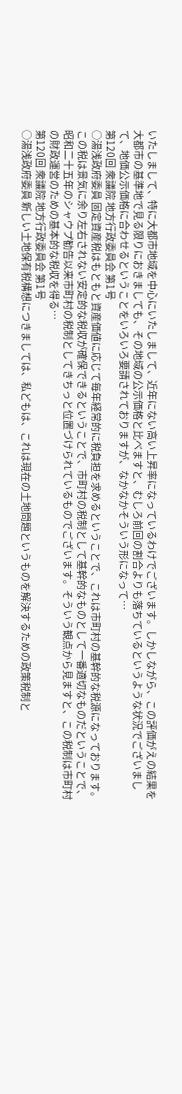いたしまして、特に大都市地域を中心にいたしまして、近年にない高い上昇率になっているわけでございます。しかしながら、この評価がえの結果を大都市の基準地で見る限りにおきましても、その地域の公示価格と比べますと、むしろ前回の割合よりも落ちているというような状況でございまして、地価公示価格に合わせるということをいろいろ要請されておりますが、なかなかそういう形になって…
第120回 衆議院 地方行政委員会 第1号
○湯浅政府委員 固定資産税はもともと資産価値に応じて毎年経常的に税負担を求めるということで、これは市町村の基幹的な税源になっております。この税は景気に余り左右されない安定的な税収が確保できるということで、市町村の税制として基幹的なものとして一番適切なものだということで、昭和二十五年のシャウプ勧告以来市町村の税制としてきちっと位置づけられているものでございます。そういう観点から見ますと、この税制は市町村の財政運営のための基本的な税収を得る…
第120回 衆議院 地方行政委員会 第1号
○湯浅政府委員 新しい土地保有税構想につきましては、私どもは、これは現在の土地問題というものを解決するための政策税制と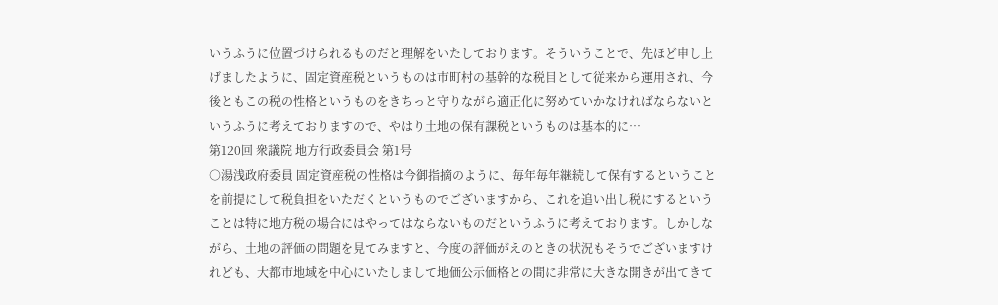いうふうに位置づけられるものだと理解をいたしております。そういうことで、先ほど申し上げましたように、固定資産税というものは市町村の基幹的な税目として従来から運用され、今後ともこの税の性格というものをきちっと守りながら適正化に努めていかなければならないというふうに考えておりますので、やはり土地の保有課税というものは基本的に…
第120回 衆議院 地方行政委員会 第1号
○湯浅政府委員 固定資産税の性格は今御指摘のように、毎年毎年継続して保有するということを前提にして税負担をいただくというものでございますから、これを追い出し税にするということは特に地方税の場合にはやってはならないものだというふうに考えております。しかしながら、土地の評価の問題を見てみますと、今度の評価がえのときの状況もそうでございますけれども、大都市地域を中心にいたしまして地価公示価格との間に非常に大きな開きが出てきて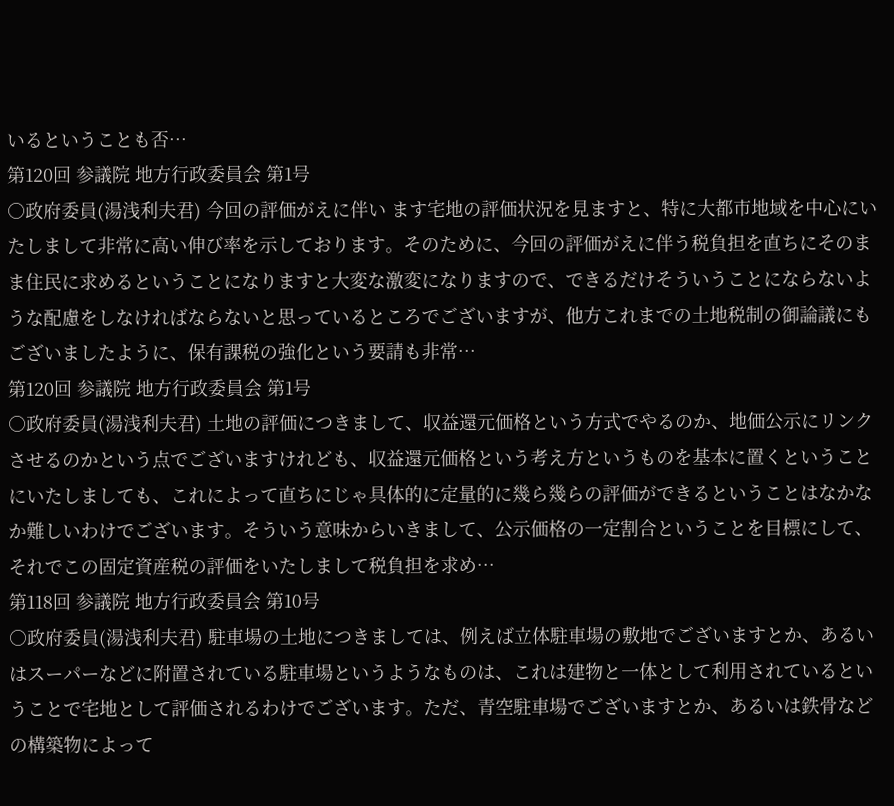いるということも否…
第120回 参議院 地方行政委員会 第1号
○政府委員(湯浅利夫君) 今回の評価がえに伴い ます宅地の評価状況を見ますと、特に大都市地域を中心にいたしまして非常に高い伸び率を示しております。そのために、今回の評価がえに伴う税負担を直ちにそのまま住民に求めるということになりますと大変な激変になりますので、できるだけそういうことにならないような配慮をしなければならないと思っているところでございますが、他方これまでの土地税制の御論議にもございましたように、保有課税の強化という要請も非常…
第120回 参議院 地方行政委員会 第1号
○政府委員(湯浅利夫君) 土地の評価につきまして、収益還元価格という方式でやるのか、地価公示にリンクさせるのかという点でございますけれども、収益還元価格という考え方というものを基本に置くということにいたしましても、これによって直ちにじゃ具体的に定量的に幾ら幾らの評価ができるということはなかなか難しいわけでございます。そういう意味からいきまして、公示価格の一定割合ということを目標にして、それでこの固定資産税の評価をいたしまして税負担を求め…
第118回 参議院 地方行政委員会 第10号
○政府委員(湯浅利夫君) 駐車場の土地につきましては、例えば立体駐車場の敷地でございますとか、あるいはスーパーなどに附置されている駐車場というようなものは、これは建物と一体として利用されているということで宅地として評価されるわけでございます。ただ、青空駐車場でございますとか、あるいは鉄骨などの構築物によって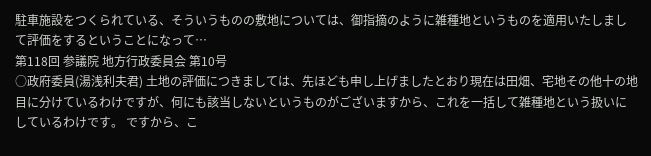駐車施設をつくられている、そういうものの敷地については、御指摘のように雑種地というものを適用いたしまして評価をするということになって…
第118回 参議院 地方行政委員会 第10号
○政府委員(湯浅利夫君) 土地の評価につきましては、先ほども申し上げましたとおり現在は田畑、宅地その他十の地目に分けているわけですが、何にも該当しないというものがございますから、これを一括して雑種地という扱いにしているわけです。 ですから、こ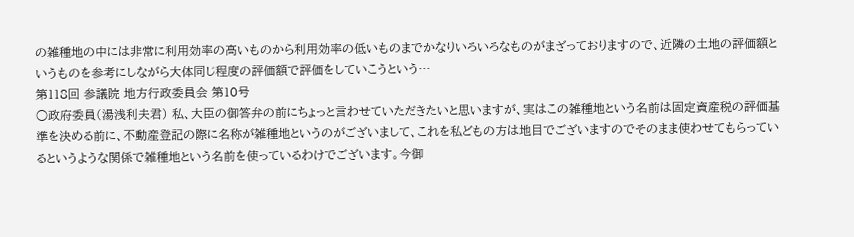の雑種地の中には非常に利用効率の高いものから利用効率の低いものまでかなりいろいろなものがまざっておりますので、近隣の土地の評価額というものを参考にしながら大体同じ程度の評価額で評価をしていこうという…
第118回 参議院 地方行政委員会 第10号
○政府委員(湯浅利夫君) 私、大臣の御答弁の前にちょっと言わせていただきたいと思いますが、実はこの雑種地という名前は固定資産税の評価基準を決める前に、不動産登記の際に名称が雑種地というのがございまして、これを私どもの方は地目でございますのでそのまま使わせてもらっているというような関係で雑種地という名前を使っているわけでございます。今御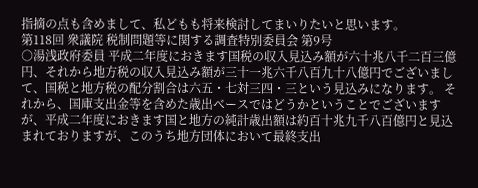指摘の点も含めまして、私どもも将来検討してまいりたいと思います。
第118回 衆議院 税制問題等に関する調査特別委員会 第9号
○湯浅政府委員 平成二年度におきます国税の収入見込み額が六十兆八千二百三億円、それから地方税の収入見込み額が三十一兆六千八百九十八億円でございまして、国税と地方税の配分割合は六五・七対三四・三という見込みになります。 それから、国庫支出金等を含めた歳出ベースではどうかということでございますが、平成二年度におきます国と地方の純計歳出額は約百十兆九千八百億円と見込まれておりますが、このうち地方団体において最終支出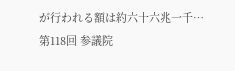が行われる額は約六十六兆一千…
第118回 参議院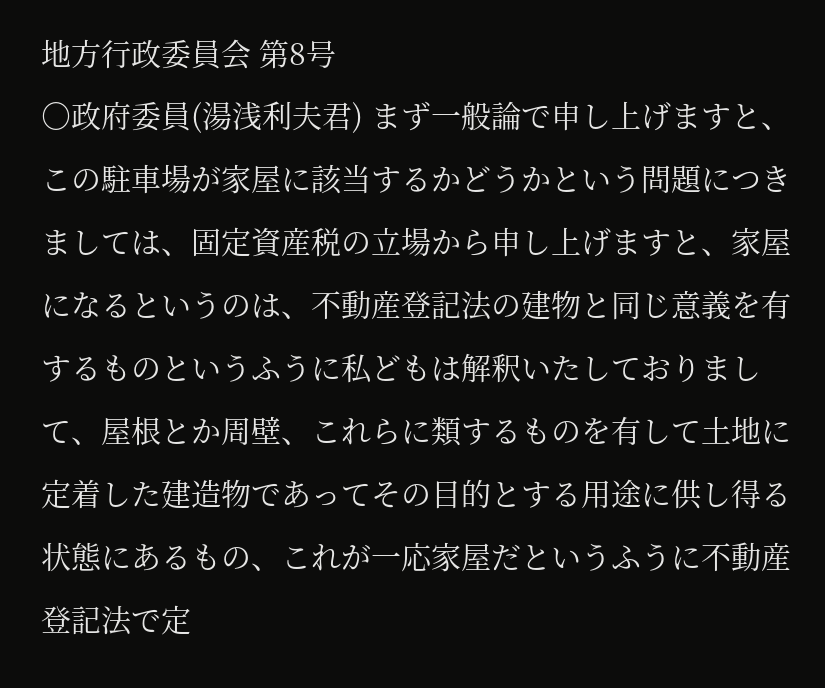地方行政委員会 第8号
○政府委員(湯浅利夫君) まず一般論で申し上げますと、この駐車場が家屋に該当するかどうかという問題につきましては、固定資産税の立場から申し上げますと、家屋になるというのは、不動産登記法の建物と同じ意義を有するものというふうに私どもは解釈いたしておりまして、屋根とか周壁、これらに類するものを有して土地に定着した建造物であってその目的とする用途に供し得る状態にあるもの、これが一応家屋だというふうに不動産登記法で定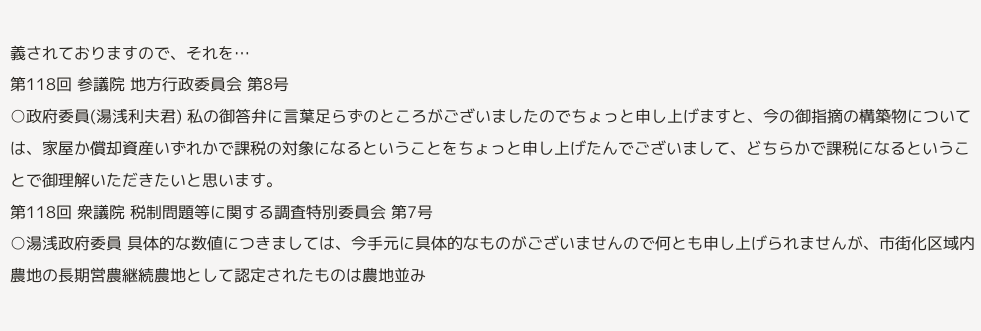義されておりますので、それを…
第118回 参議院 地方行政委員会 第8号
○政府委員(湯浅利夫君) 私の御答弁に言葉足らずのところがございましたのでちょっと申し上げますと、今の御指摘の構築物については、家屋か償却資産いずれかで課税の対象になるということをちょっと申し上げたんでございまして、どちらかで課税になるということで御理解いただきたいと思います。
第118回 衆議院 税制問題等に関する調査特別委員会 第7号
○湯浅政府委員 具体的な数値につきましては、今手元に具体的なものがございませんので何とも申し上げられませんが、市街化区域内農地の長期営農継続農地として認定されたものは農地並み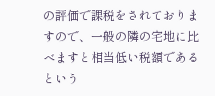の評価で課税をされておりますので、一般の隣の宅地に比べますと相当低い税額であるという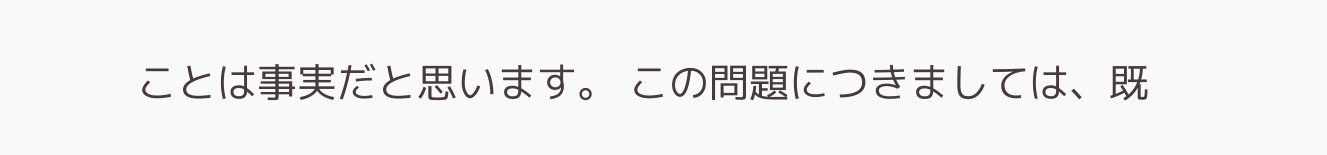ことは事実だと思います。 この問題につきましては、既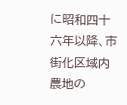に昭和四十六年以降、市街化区域内農地の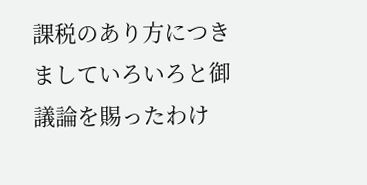課税のあり方につきましていろいろと御議論を賜ったわけ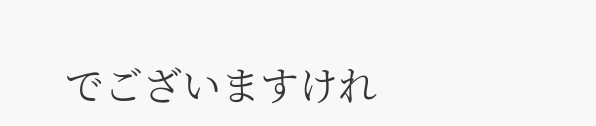でございますけれ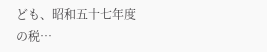ども、昭和五十七年度の税…